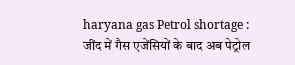haryana gas Petrol shortage : जींद में गैस एजेंसियों के बाद अब पेट्रोल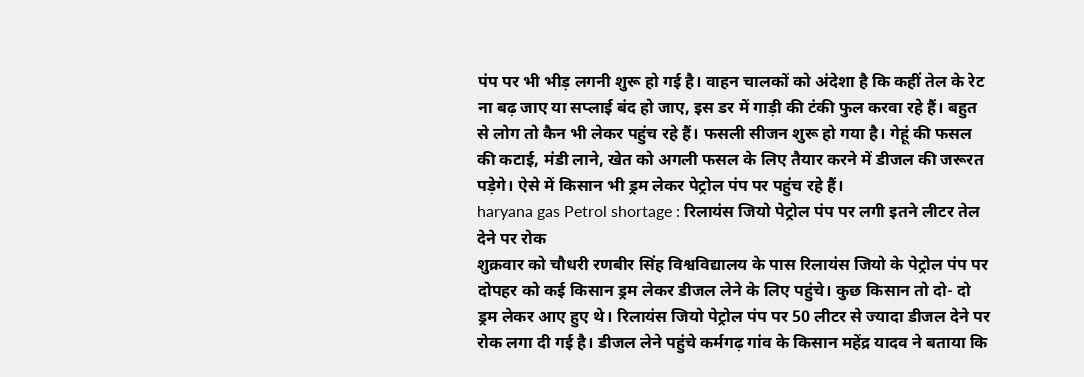पंप पर भी भीड़ लगनी शुरू हो गई है। वाहन चालकों को अंदेशा है कि कहीं तेल के रेट ना बढ़ जाए या सप्लाई बंद हो जाए, इस डर में गाड़ी की टंकी फुल करवा रहे हैं। बहुत से लोग तो कैन भी लेकर पहुंच रहे हैं। फसली सीजन शुरू हो गया है। गेहूं की फसल की कटाई, मंडी लाने, खेत को अगली फसल के लिए तैयार करने में डीजल की जरूरत पड़ेगे। ऐसे में किसान भी ड्रम लेकर पेट्रोल पंप पर पहुंच रहे हैं।
haryana gas Petrol shortage : रिलायंस जियो पेट्रोल पंप पर लगी इतने लीटर तेल देने पर रोक
शुक्रवार को चौधरी रणबीर सिंह विश्वविद्यालय के पास रिलायंस जियो के पेट्रोल पंप पर दोपहर को कई किसान ड्रम लेकर डीजल लेने के लिए पहुंचे। कुछ किसान तो दो- दो ड्रम लेकर आए हुए थे। रिलायंस जियो पेट्रोल पंप पर 50 लीटर से ज्यादा डीजल देने पर रोक लगा दी गई है। डीजल लेने पहुंचे कर्मगढ़ गांव के किसान महेंद्र यादव ने बताया कि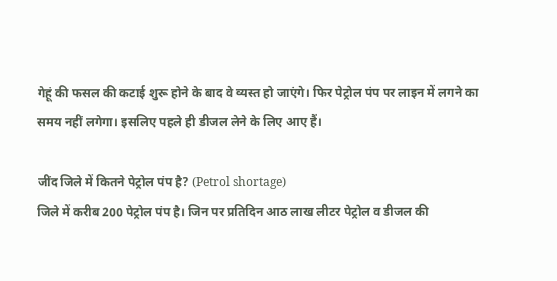गेहूं की फसल की कटाई शुरू होने के बाद वे व्यस्त हो जाएंगे। फिर पेट्रोल पंप पर लाइन में लगने का समय नहीं लगेगा। इसलिए पहले ही डीजल लेने के लिए आए हैं।

जींद जिले में कितने पेट्रोल पंप है? (Petrol shortage)
जिले में करीब 200 पेट्रोल पंप है। जिन पर प्रतिदिन आठ लाख लीटर पेट्रोल व डीजल की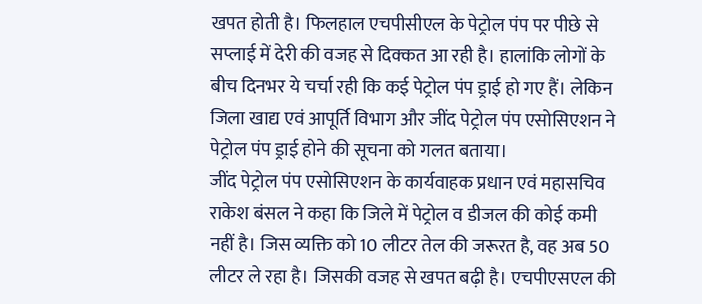खपत होती है। फिलहाल एचपीसीएल के पेट्रोल पंप पर पीछे से सप्लाई में देरी की वजह से दिक्कत आ रही है। हालांकि लोगों के बीच दिनभर ये चर्चा रही कि कई पेट्रोल पंप ड्राई हो गए हैं। लेकिन जिला खाद्य एवं आपूर्ति विभाग और जींद पेट्रोल पंप एसोसिएशन ने पेट्रोल पंप ड्राई होने की सूचना को गलत बताया।
जींद पेट्रोल पंप एसोसिएशन के कार्यवाहक प्रधान एवं महासचिव राकेश बंसल ने कहा कि जिले में पेट्रोल व डीजल की कोई कमी नहीं है। जिस व्यक्ति को 10 लीटर तेल की जरूरत है, वह अब 50 लीटर ले रहा है। जिसकी वजह से खपत बढ़ी है। एचपीएसएल की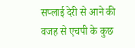सप्लाई देरी से आने की वजह से एचपी के कुछ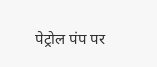पेट्रोल पंप पर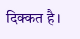दिक्कत है।